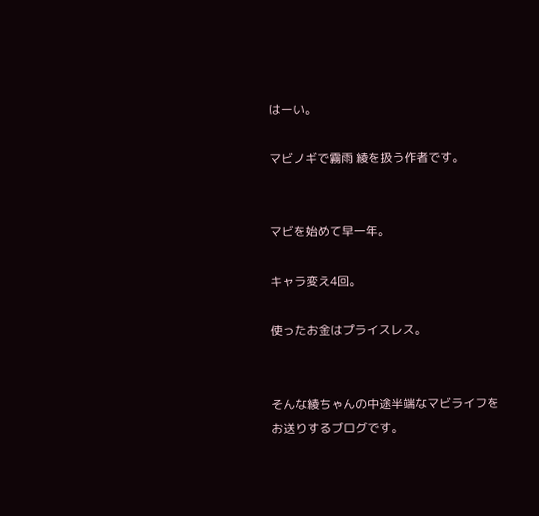はーい。

マビノギで霧雨 綾を扱う作者です。


マビを始めて早一年。

キャラ変え4回。

使ったお金はプライスレス。


そんな綾ちゃんの中途半端なマビライフをお送りするブログです。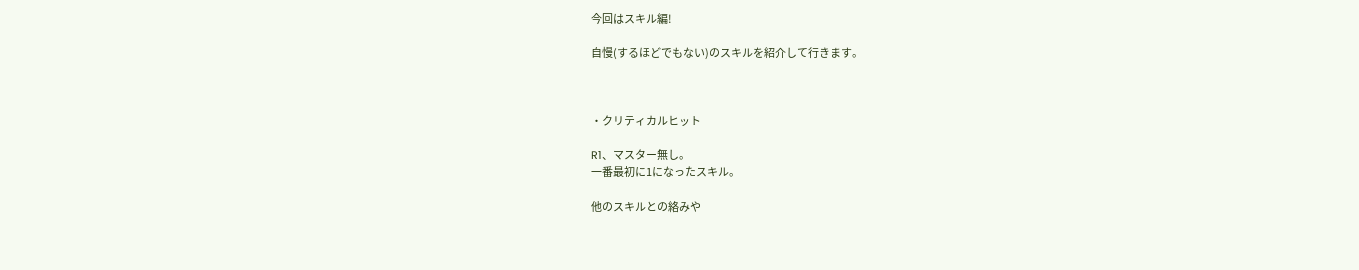今回はスキル編!

自慢(するほどでもない)のスキルを紹介して行きます。



・クリティカルヒット

R1、マスター無し。
一番最初に1になったスキル。

他のスキルとの絡みや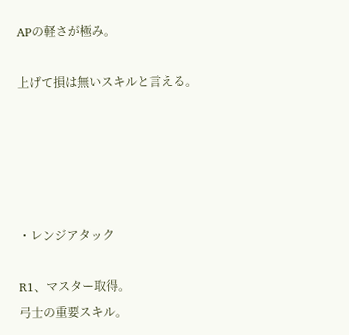APの軽さが極み。

上げて損は無いスキルと言える。





・レンジアタック

R1、マスター取得。
弓士の重要スキル。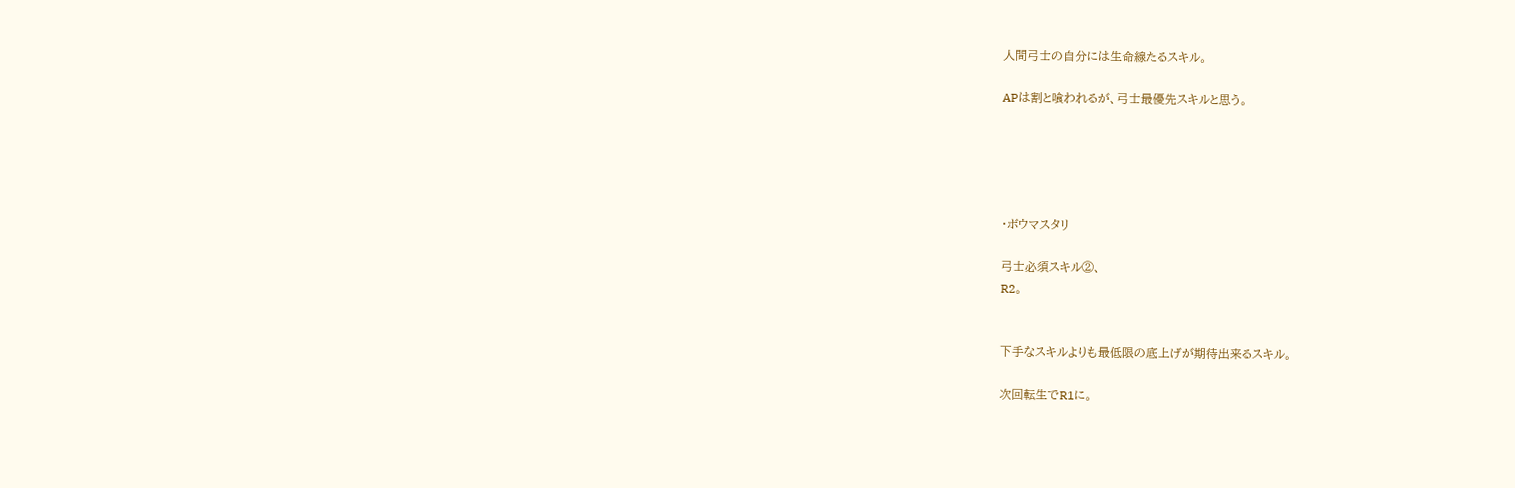人間弓士の自分には生命線たるスキル。

APは割と喰われるが、弓士最優先スキルと思う。





・ボウマスタリ

弓士必須スキル②、
R2。


下手なスキルよりも最低限の底上げが期待出来るスキル。

次回転生でR1に。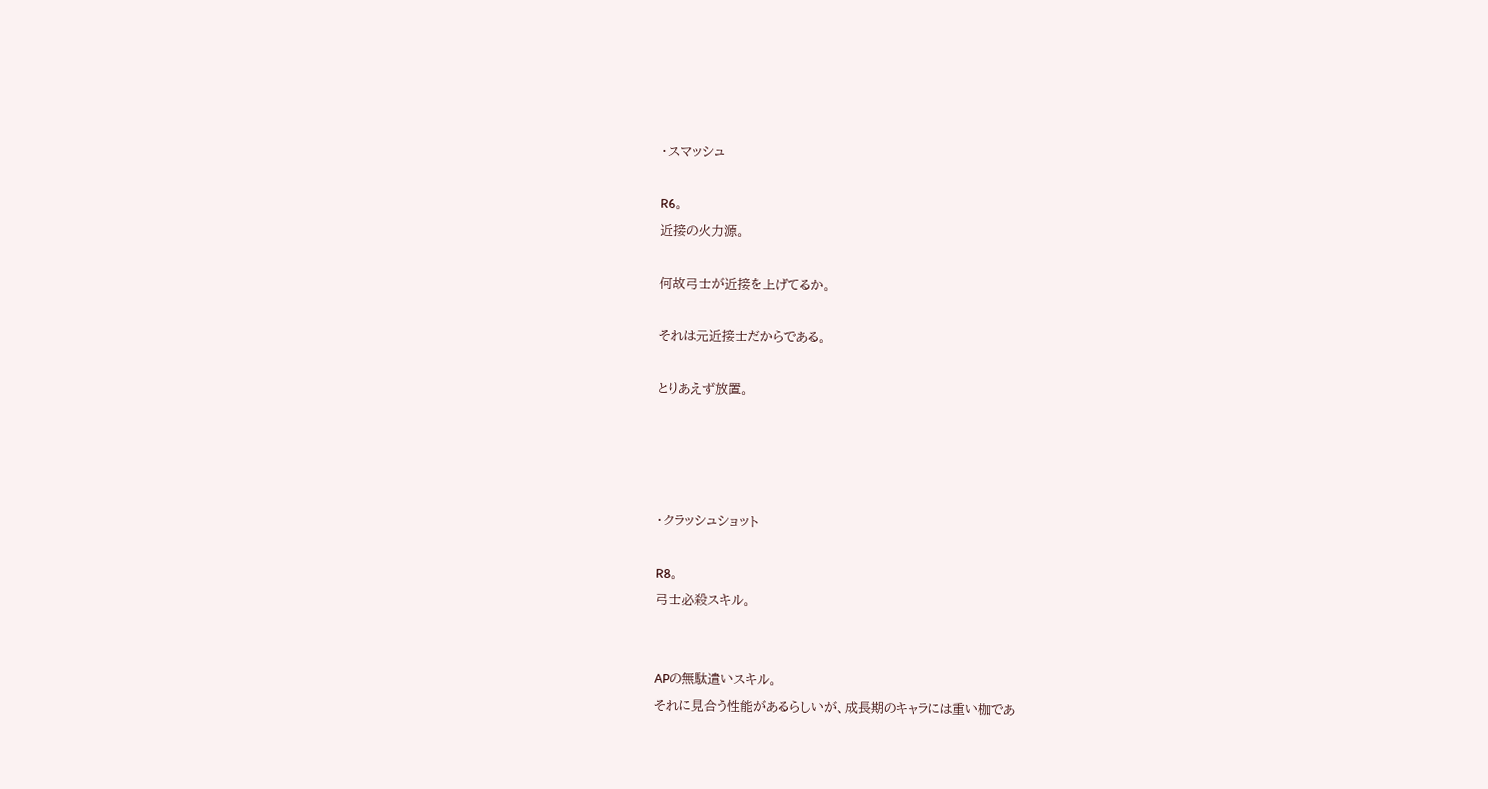・スマッシュ

R6。
近接の火力源。

何故弓士が近接を上げてるか。

それは元近接士だからである。

とりあえず放置。




・クラッシュショット

R8。
弓士必殺スキル。


APの無駄遣いスキル。
それに見合う性能があるらしいが、成長期のキャラには重い枷であ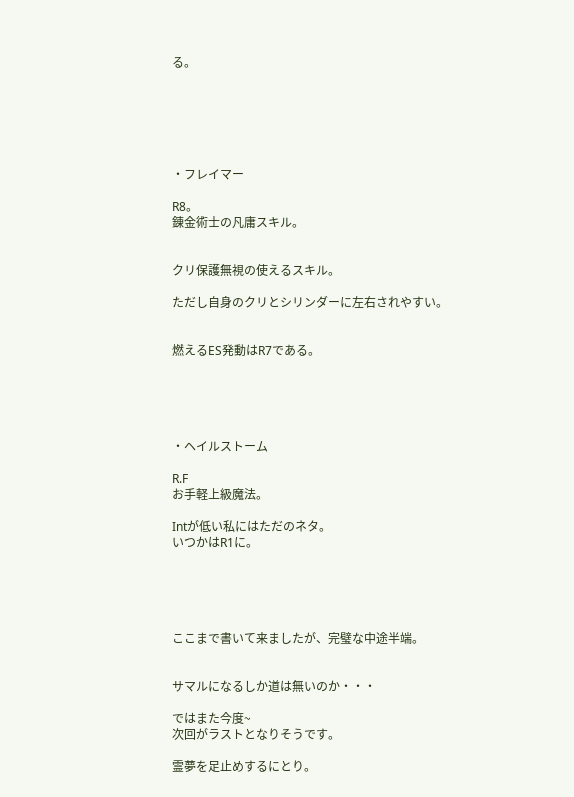る。






・フレイマー

R8。
錬金術士の凡庸スキル。


クリ保護無視の使えるスキル。

ただし自身のクリとシリンダーに左右されやすい。


燃えるES発動はR7である。





・ヘイルストーム

R.F
お手軽上級魔法。

Intが低い私にはただのネタ。
いつかはR1に。





ここまで書いて来ましたが、完璧な中途半端。


サマルになるしか道は無いのか・・・

ではまた今度~
次回がラストとなりそうです。

霊夢を足止めするにとり。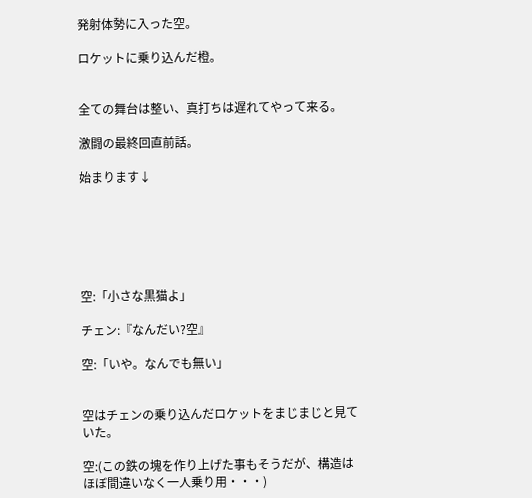発射体勢に入った空。

ロケットに乗り込んだ橙。


全ての舞台は整い、真打ちは遅れてやって来る。

激闘の最終回直前話。

始まります↓






空:「小さな黒猫よ」

チェン:『なんだい?空』

空:「いや。なんでも無い」


空はチェンの乗り込んだロケットをまじまじと見ていた。

空:(この鉄の塊を作り上げた事もそうだが、構造はほぼ間違いなく一人乗り用・・・)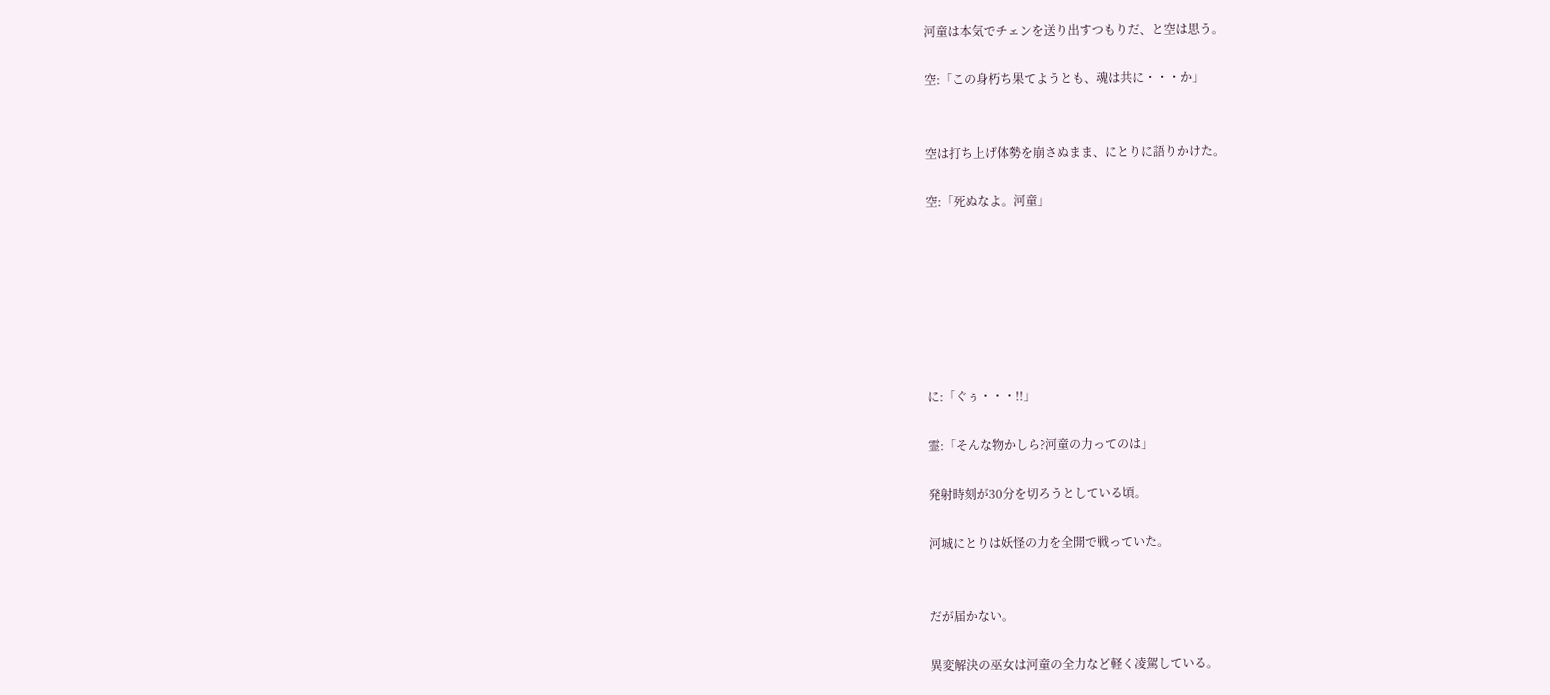河童は本気でチェンを送り出すつもりだ、と空は思う。

空:「この身朽ち果てようとも、魂は共に・・・か」


空は打ち上げ体勢を崩さぬまま、にとりに語りかけた。

空:「死ぬなよ。河童」







に:「ぐぅ・・・!!」

霊:「そんな物かしら?河童の力ってのは」

発射時刻が30分を切ろうとしている頃。

河城にとりは妖怪の力を全開で戦っていた。


だが届かない。

異変解決の巫女は河童の全力など軽く凌駕している。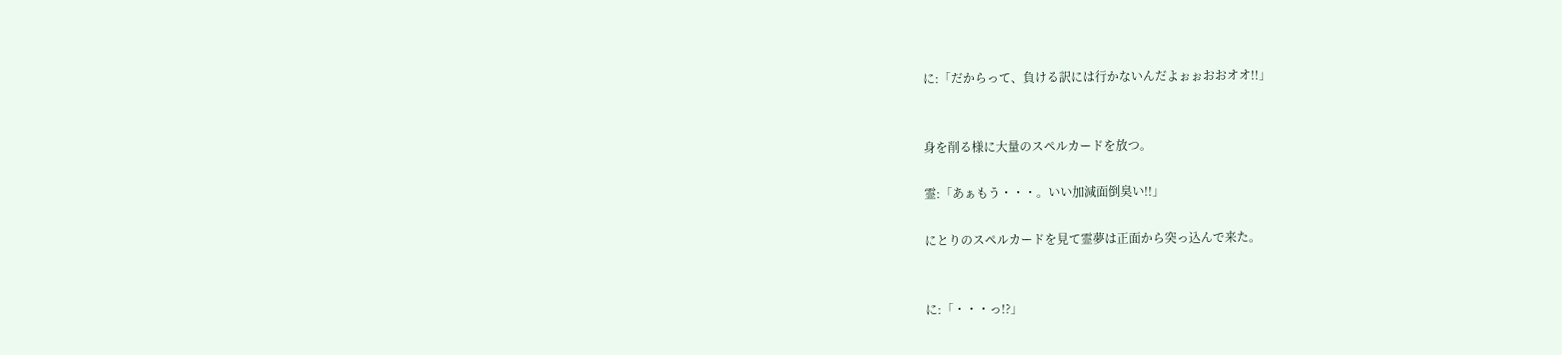に:「だからって、負ける訳には行かないんだよぉぉおおオオ!!」


身を削る様に大量のスペルカードを放つ。

霊:「あぁもう・・・。いい加減面倒臭い!!」

にとりのスペルカードを見て霊夢は正面から突っ込んで来た。


に:「・・・っ!?」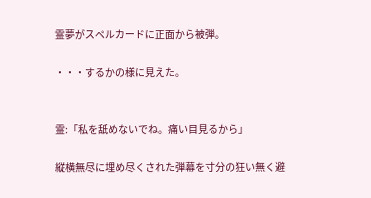霊夢がスペルカードに正面から被弾。

・・・するかの様に見えた。


霊:「私を舐めないでね。痛い目見るから」

縦横無尽に埋め尽くされた弾幕を寸分の狂い無く避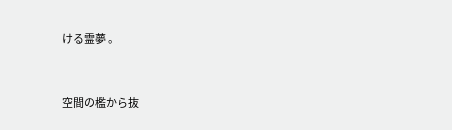ける霊夢 。


空間の檻から抜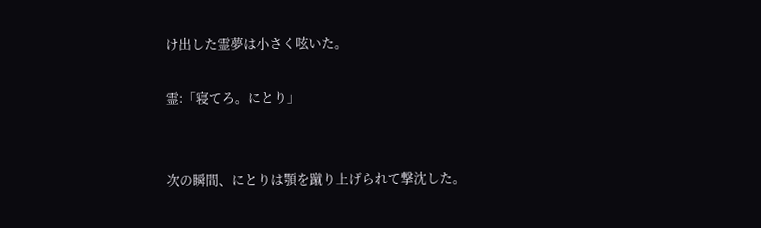け出した霊夢は小さく呟いた。

霊:「寝てろ。にとり」


次の瞬間、にとりは顎を蹴り上げられて撃沈した。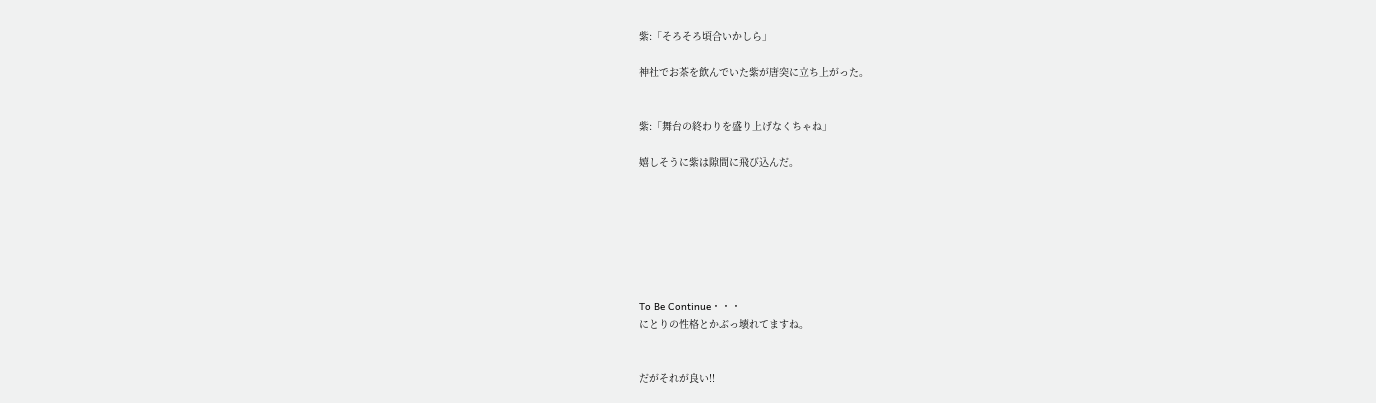紫:「そろそろ頃合いかしら」

神社でお茶を飲んでいた紫が唐突に立ち上がった。


紫:「舞台の終わりを盛り上げなくちゃね」

嬉しそうに紫は隙間に飛び込んだ。







To Be Continue・・・
にとりの性格とかぶっ壊れてますね。


だがそれが良い!!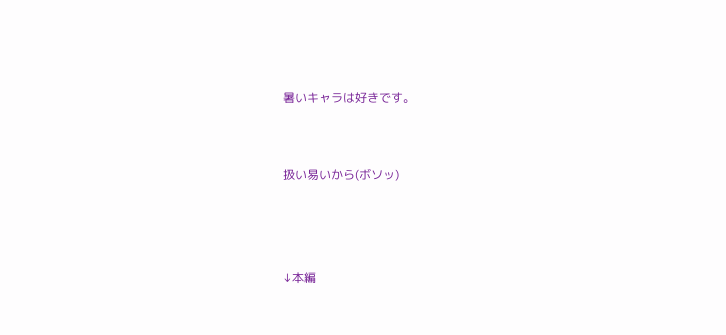暑いキャラは好きです。


扱い易いから(ボソッ)



↓本編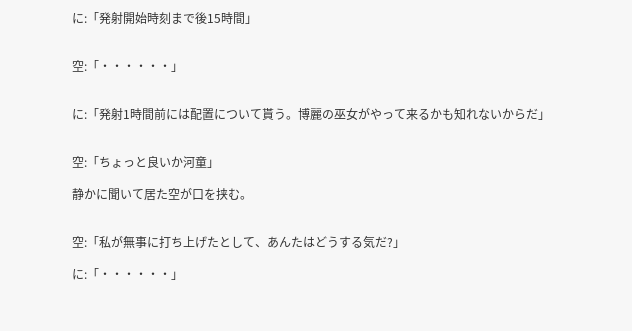に:「発射開始時刻まで後15時間」


空:「・・・・・・」


に:「発射1時間前には配置について貰う。博麗の巫女がやって来るかも知れないからだ」


空:「ちょっと良いか河童」

静かに聞いて居た空が口を挟む。


空:「私が無事に打ち上げたとして、あんたはどうする気だ?」

に:「・・・・・・」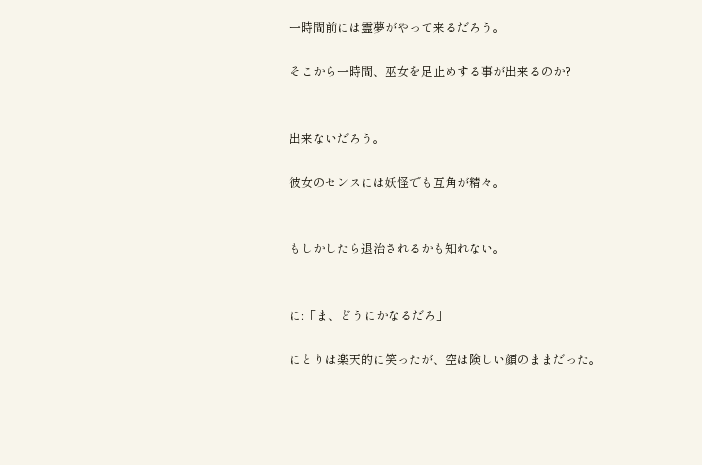一時間前には霊夢がやって来るだろう。

そこから一時間、巫女を足止めする事が出来るのか?


出来ないだろう。

彼女のセンスには妖怪でも互角が精々。


もしかしたら退治されるかも知れない。


に:「ま、どうにかなるだろ」

にとりは楽天的に笑ったが、空は険しい顔のままだった。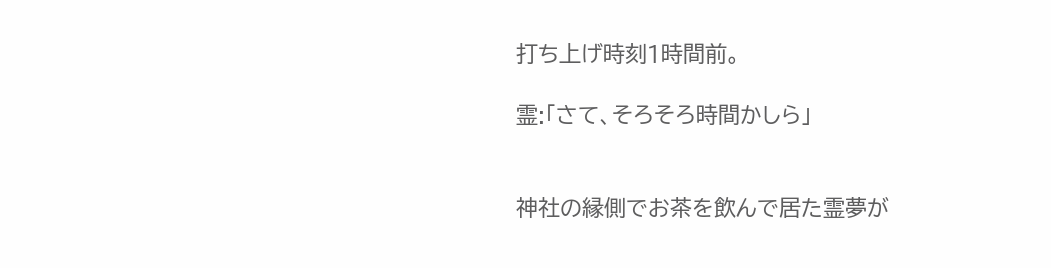打ち上げ時刻1時間前。

霊:「さて、そろそろ時間かしら」


神社の縁側でお茶を飲んで居た霊夢が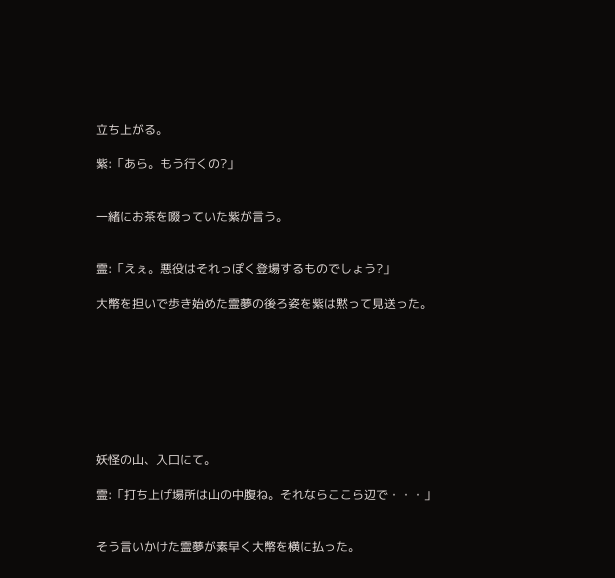立ち上がる。

紫:「あら。もう行くの?」


一緒にお茶を啜っていた紫が言う。


霊:「えぇ。悪役はそれっぽく登場するものでしょう?」

大幣を担いで歩き始めた霊夢の後ろ姿を紫は黙って見送った。








妖怪の山、入口にて。

霊:「打ち上げ場所は山の中腹ね。それならここら辺で・・・」


そう言いかけた霊夢が素早く大幣を横に払った。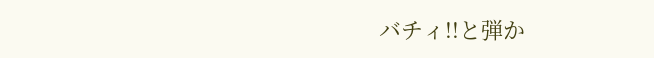バチィ!!と弾か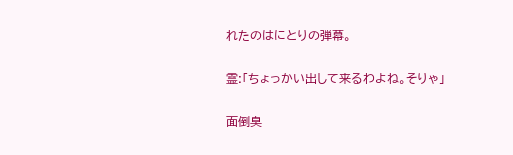れたのはにとりの弾幕。


霊:「ちょっかい出して来るわよね。そりゃ」


面倒臭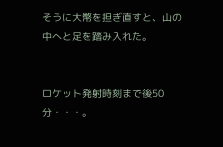そうに大幣を担ぎ直すと、山の中へと足を踏み入れた。


ロケット発射時刻まで後50分・・・。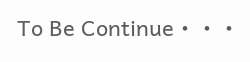To Be Continue・・・